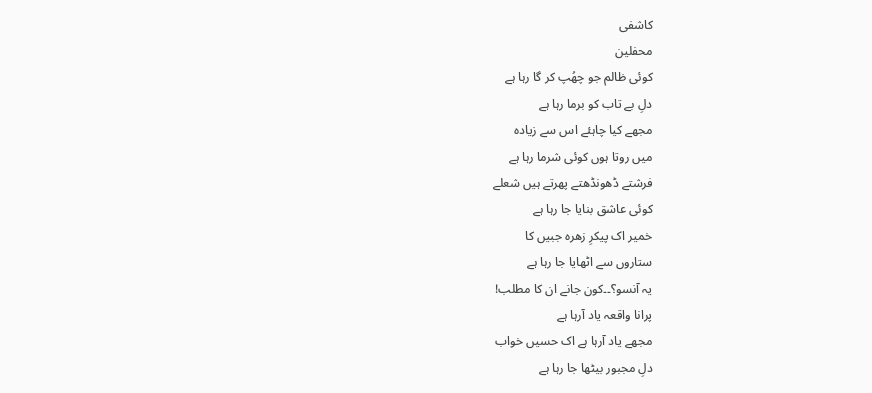کاشفی
محفلین
کوئی ظالم جو چھُپ کر گا رہا ہے
دلِ بے تاب کو برما رہا ہے
مجھے کیا چاہئے اس سے زیادہ
میں روتا ہوں کوئی شرما رہا ہے
فرشتے ڈھونڈھتے پھرتے ہیں شعلے
کوئی عاشق بنایا جا رہا ہے
خمیر اک پیکرِ زھرہ جبیں کا
ستاروں سے اٹھایا جا رہا ہے
یہ آنسو؟۔۔کون جانے ان کا مطلب!
پرانا واقعہ یاد آرہا ہے
مجھے یاد آرہا ہے اک حسیں خواب
دلِ مجبور بیٹھا جا رہا ہے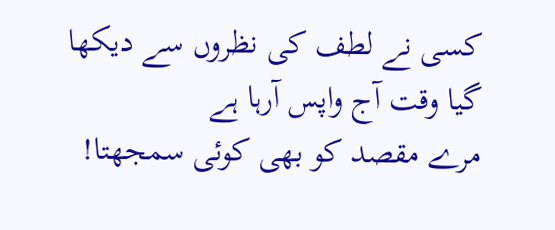کسی نے لطف کی نظروں سے دیکھا
گیا وقت آج واپس آرہا ہے
مرے مقصد کو بھی کوئی سمجھتا!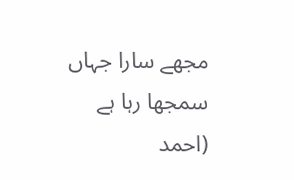مجھے سارا جہاں سمجھا رہا ہے
(احمد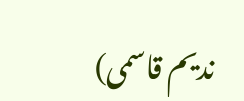ندیم قاسمی)